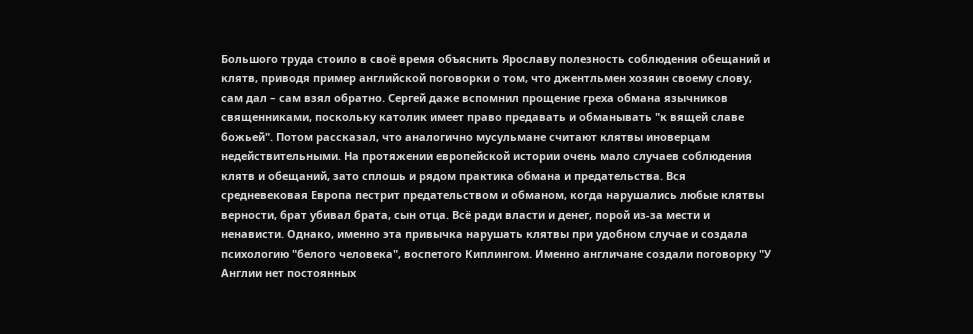Большого труда стоило в своё время объяснить Ярославу полезность соблюдения обещаний и клятв, приводя пример английской поговорки о том, что джентльмен хозяин своему слову, сам дал – сам взял обратно. Сергей даже вспомнил прощение греха обмана язычников священниками, поскольку католик имеет право предавать и обманывать "к вящей славе божьей". Потом рассказал, что аналогично мусульмане считают клятвы иноверцам недействительными. На протяжении европейской истории очень мало случаев соблюдения клятв и обещаний, зато сплошь и рядом практика обмана и предательства. Вся средневековая Европа пестрит предательством и обманом, когда нарушались любые клятвы верности, брат убивал брата, сын отца. Всё ради власти и денег, порой из-за мести и ненависти. Однако, именно эта привычка нарушать клятвы при удобном случае и создала психологию "белого человека", воспетого Киплингом. Именно англичане создали поговорку "У Англии нет постоянных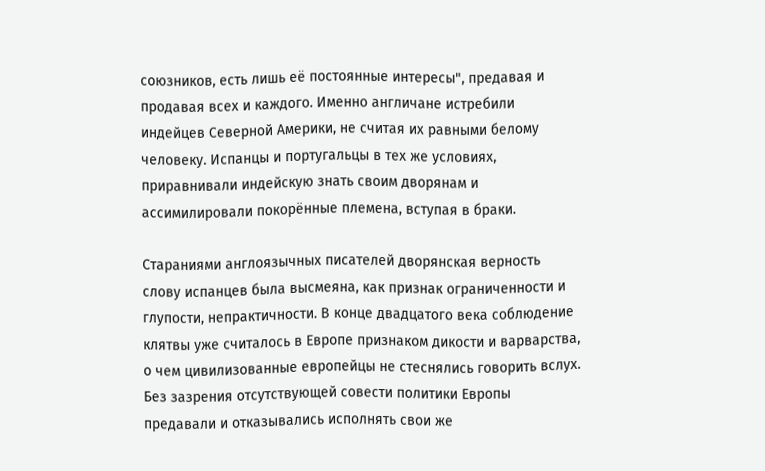союзников, есть лишь её постоянные интересы", предавая и продавая всех и каждого. Именно англичане истребили индейцев Северной Америки, не считая их равными белому человеку. Испанцы и португальцы в тех же условиях, приравнивали индейскую знать своим дворянам и ассимилировали покорённые племена, вступая в браки.

Стараниями англоязычных писателей дворянская верность слову испанцев была высмеяна, как признак ограниченности и глупости, непрактичности. В конце двадцатого века соблюдение клятвы уже считалось в Европе признаком дикости и варварства, о чем цивилизованные европейцы не стеснялись говорить вслух. Без зазрения отсутствующей совести политики Европы предавали и отказывались исполнять свои же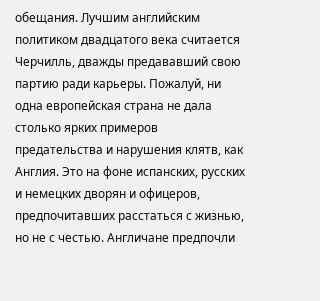обещания. Лучшим английским политиком двадцатого века считается Черчилль, дважды предававший свою партию ради карьеры. Пожалуй, ни одна европейская страна не дала столько ярких примеров предательства и нарушения клятв, как Англия. Это на фоне испанских, русских и немецких дворян и офицеров, предпочитавших расстаться с жизнью, но не с честью. Англичане предпочли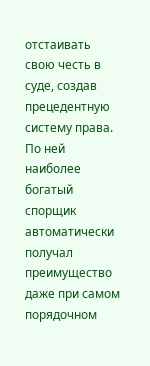отстаивать свою честь в суде, создав прецедентную систему права. По ней наиболее богатый спорщик автоматически получал преимущество даже при самом порядочном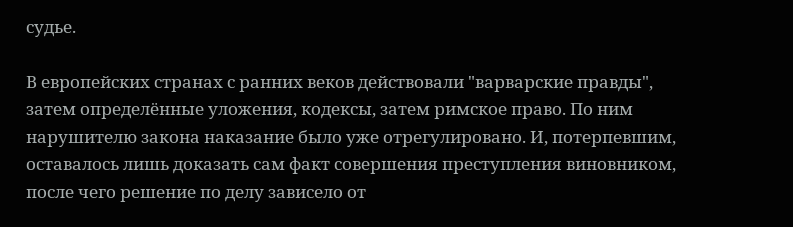судье.

В европейских странах с ранних веков действовали "варварские правды", затем определённые уложения, кодексы, затем римское право. По ним нарушителю закона наказание было уже отрегулировано. И, потерпевшим, оставалось лишь доказать сам факт совершения преступления виновником, после чего решение по делу зависело от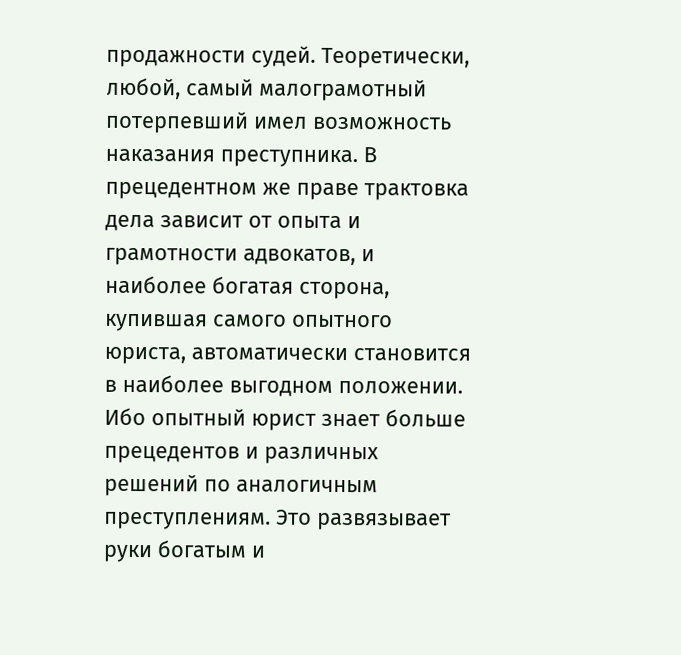продажности судей. Теоретически, любой, самый малограмотный потерпевший имел возможность наказания преступника. В прецедентном же праве трактовка дела зависит от опыта и грамотности адвокатов, и наиболее богатая сторона, купившая самого опытного юриста, автоматически становится в наиболее выгодном положении. Ибо опытный юрист знает больше прецедентов и различных решений по аналогичным преступлениям. Это развязывает руки богатым и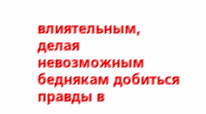влиятельным, делая невозможным беднякам добиться правды в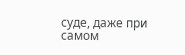суде, даже при самом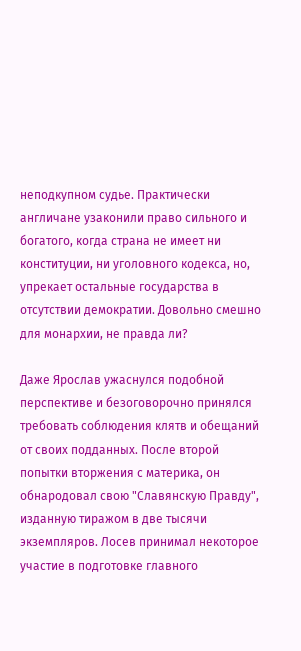неподкупном судье. Практически англичане узаконили право сильного и богатого, когда страна не имеет ни конституции, ни уголовного кодекса, но, упрекает остальные государства в отсутствии демократии. Довольно смешно для монархии, не правда ли?

Даже Ярослав ужаснулся подобной перспективе и безоговорочно принялся требовать соблюдения клятв и обещаний от своих подданных. После второй попытки вторжения с материка, он обнародовал свою "Славянскую Правду", изданную тиражом в две тысячи экземпляров. Лосев принимал некоторое участие в подготовке главного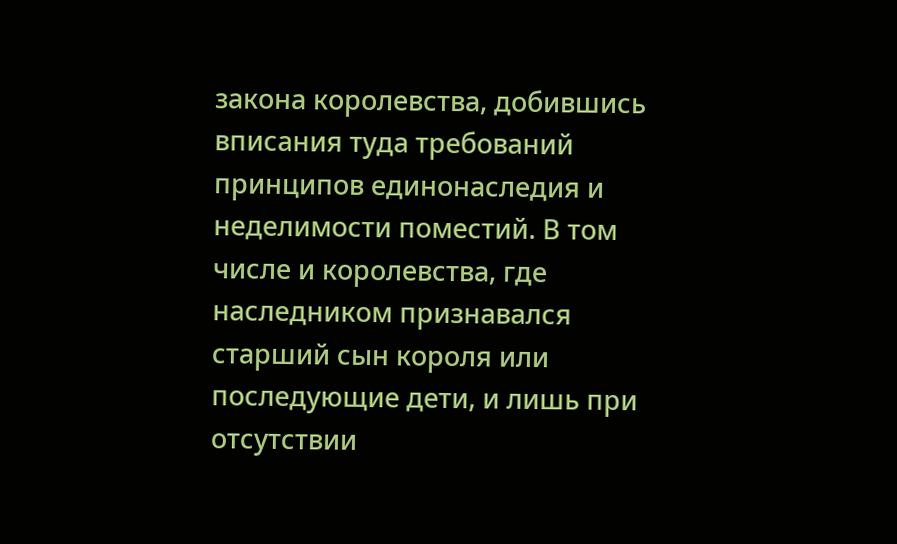закона королевства, добившись вписания туда требований принципов единонаследия и неделимости поместий. В том числе и королевства, где наследником признавался старший сын короля или последующие дети, и лишь при отсутствии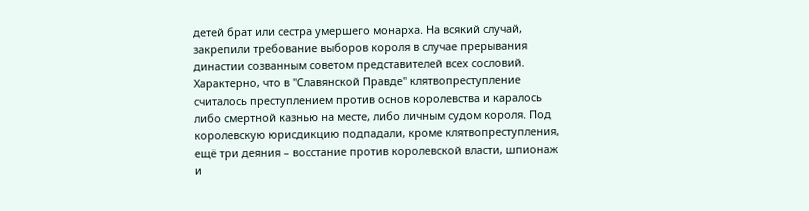детей брат или сестра умершего монарха. На всякий случай, закрепили требование выборов короля в случае прерывания династии созванным советом представителей всех сословий. Характерно, что в "Славянской Правде" клятвопреступление считалось преступлением против основ королевства и каралось либо смертной казнью на месте, либо личным судом короля. Под королевскую юрисдикцию подпадали, кроме клятвопреступления, ещё три деяния – восстание против королевской власти, шпионаж и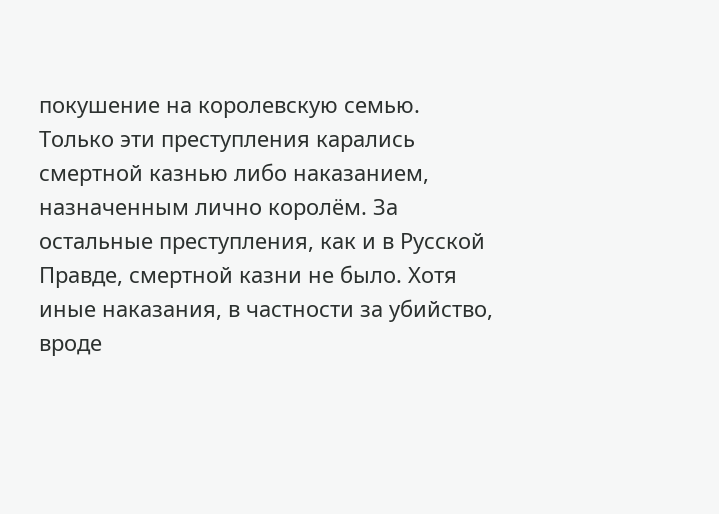покушение на королевскую семью. Только эти преступления карались смертной казнью либо наказанием, назначенным лично королём. За остальные преступления, как и в Русской Правде, смертной казни не было. Хотя иные наказания, в частности за убийство, вроде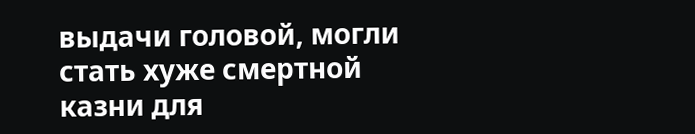выдачи головой, могли стать хуже смертной казни для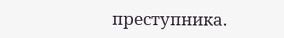преступника.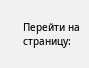Перейти на страницу: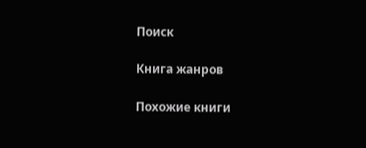Поиск

Книга жанров

Похожие книги